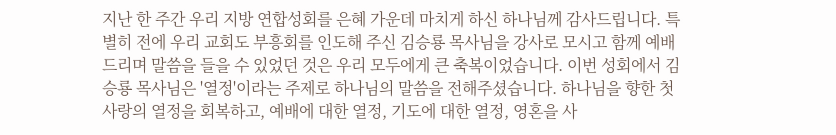지난 한 주간 우리 지방 연합성회를 은혜 가운데 마치게 하신 하나님께 감사드립니다. 특별히 전에 우리 교회도 부흥회를 인도해 주신 김승룡 목사님을 강사로 모시고 함께 예배드리며 말씀을 들을 수 있었던 것은 우리 모두에게 큰 축복이었습니다. 이번 성회에서 김승룡 목사님은 '열정'이라는 주제로 하나님의 말씀을 전해주셨습니다. 하나님을 향한 첫사랑의 열정을 회복하고, 예배에 대한 열정, 기도에 대한 열정, 영혼을 사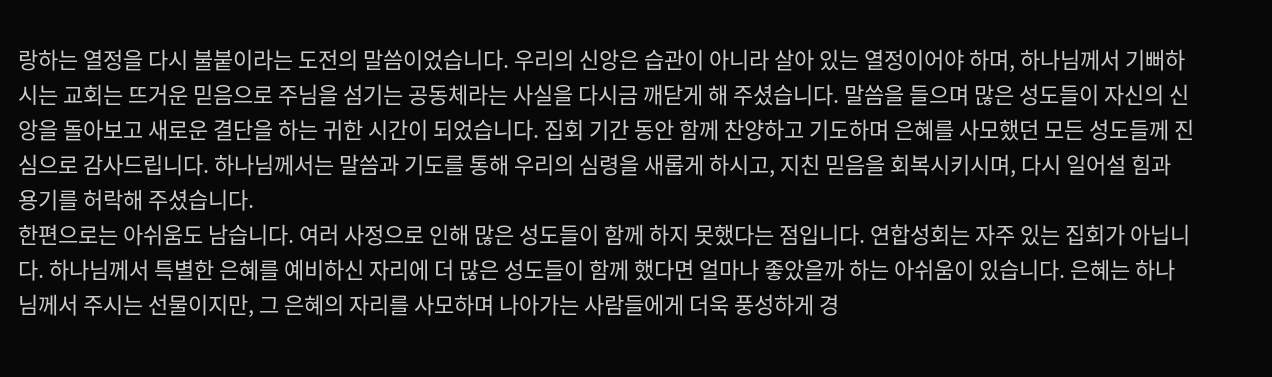랑하는 열정을 다시 불붙이라는 도전의 말씀이었습니다. 우리의 신앙은 습관이 아니라 살아 있는 열정이어야 하며, 하나님께서 기뻐하시는 교회는 뜨거운 믿음으로 주님을 섬기는 공동체라는 사실을 다시금 깨닫게 해 주셨습니다. 말씀을 들으며 많은 성도들이 자신의 신앙을 돌아보고 새로운 결단을 하는 귀한 시간이 되었습니다. 집회 기간 동안 함께 찬양하고 기도하며 은혜를 사모했던 모든 성도들께 진심으로 감사드립니다. 하나님께서는 말씀과 기도를 통해 우리의 심령을 새롭게 하시고, 지친 믿음을 회복시키시며, 다시 일어설 힘과 용기를 허락해 주셨습니다.
한편으로는 아쉬움도 남습니다. 여러 사정으로 인해 많은 성도들이 함께 하지 못했다는 점입니다. 연합성회는 자주 있는 집회가 아닙니다. 하나님께서 특별한 은혜를 예비하신 자리에 더 많은 성도들이 함께 했다면 얼마나 좋았을까 하는 아쉬움이 있습니다. 은혜는 하나님께서 주시는 선물이지만, 그 은혜의 자리를 사모하며 나아가는 사람들에게 더욱 풍성하게 경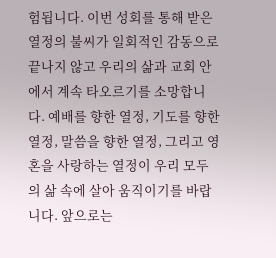험됩니다. 이번 성회를 통해 받은 열정의 불씨가 일회적인 감동으로 끝나지 않고 우리의 삶과 교회 안에서 계속 타오르기를 소망합니다. 예배를 향한 열정, 기도를 향한 열정, 말씀을 향한 열정, 그리고 영혼을 사랑하는 열정이 우리 모두의 삶 속에 살아 움직이기를 바랍니다. 앞으로는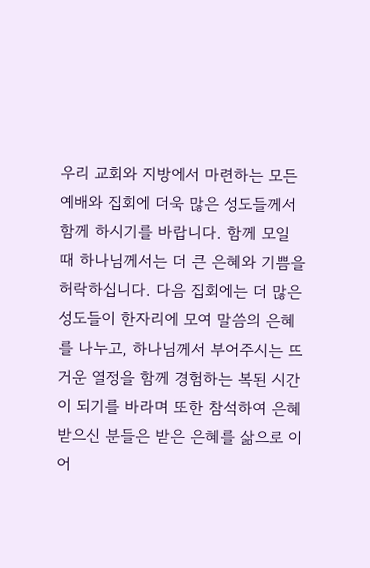우리 교회와 지방에서 마련하는 모든 예배와 집회에 더욱 많은 성도들께서 함께 하시기를 바랍니다. 함께 모일 때 하나님께서는 더 큰 은혜와 기쁨을 허락하십니다. 다음 집회에는 더 많은 성도들이 한자리에 모여 말씀의 은혜를 나누고, 하나님께서 부어주시는 뜨거운 열정을 함께 경험하는 복된 시간이 되기를 바라며 또한 참석하여 은혜받으신 분들은 받은 은혜를 삶으로 이어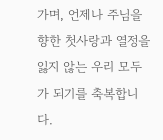가며, 언제나 주님을 향한 첫사랑과 열정을 잃지 않는 우리 모두가 되기를 축복합니다.